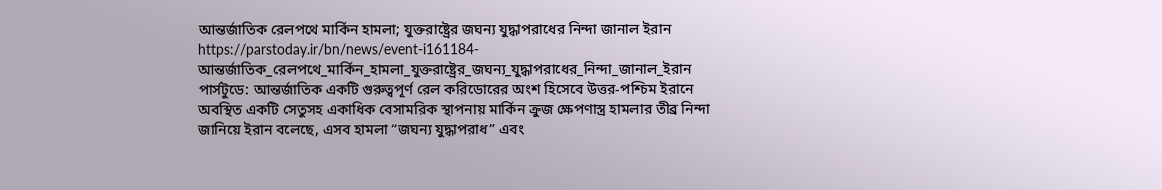আন্তর্জাতিক রেলপথে মার্কিন হামলা; যুক্তরাষ্ট্রের জঘন্য যুদ্ধাপরাধের নিন্দা জানাল ইরান
https://parstoday.ir/bn/news/event-i161184-আন্তর্জাতিক_রেলপথে_মার্কিন_হামলা_যুক্তরাষ্ট্রের_জঘন্য_যুদ্ধাপরাধের_নিন্দা_জানাল_ইরান
পার্সটুডে: আন্তর্জাতিক একটি গুরুত্বপূর্ণ রেল করিডোরের অংশ হিসেবে উত্তর-পশ্চিম ইরানে অবস্থিত একটি সেতুসহ একাধিক বেসামরিক স্থাপনায় মার্কিন ক্রুজ ক্ষেপণাস্ত্র হামলার তীব্র নিন্দা জানিয়ে ইরান বলেছে, এসব হামলা “জঘন্য যুদ্ধাপরাধ” এবং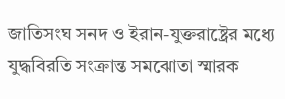জাতিসংঘ সনদ ও ইরান-যুক্তরাষ্ট্রের মধ্যে যুদ্ধবিরতি সংক্রান্ত সমঝোতা স্মারক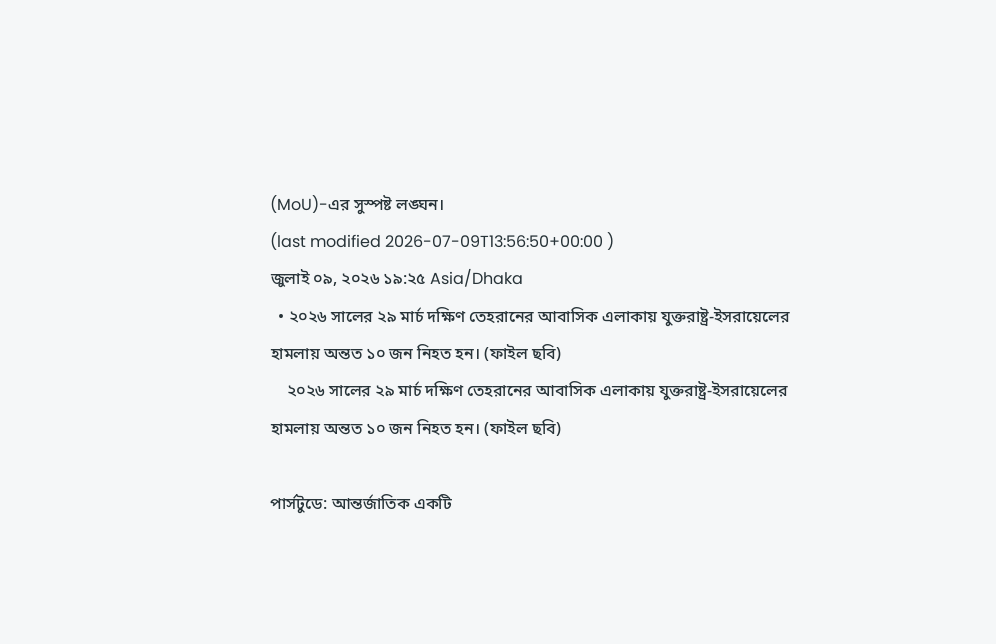(MoU)-এর সুস্পষ্ট লঙ্ঘন।
(last modified 2026-07-09T13:56:50+00:00 )
জুলাই ০৯, ২০২৬ ১৯:২৫ Asia/Dhaka
  • ২০২৬ সালের ২৯ মার্চ দক্ষিণ তেহরানের আবাসিক এলাকায় যুক্তরাষ্ট্র-ইসরায়েলের হামলায় অন্তত ১০ জন নিহত হন। (ফাইল ছবি)
    ২০২৬ সালের ২৯ মার্চ দক্ষিণ তেহরানের আবাসিক এলাকায় যুক্তরাষ্ট্র-ইসরায়েলের হামলায় অন্তত ১০ জন নিহত হন। (ফাইল ছবি)

পার্সটুডে: আন্তর্জাতিক একটি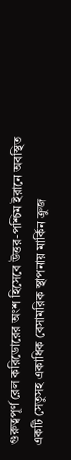গুরুত্বপূর্ণ রেল করিডোরের অংশ হিসেবে উত্তর-পশ্চিম ইরানে অবস্থিত একটি সেতুসহ একাধিক বেসামরিক স্থাপনায় মার্কিন ক্রুজ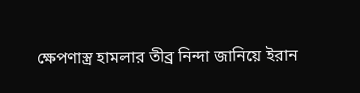ক্ষেপণাস্ত্র হামলার তীব্র নিন্দা জানিয়ে ইরান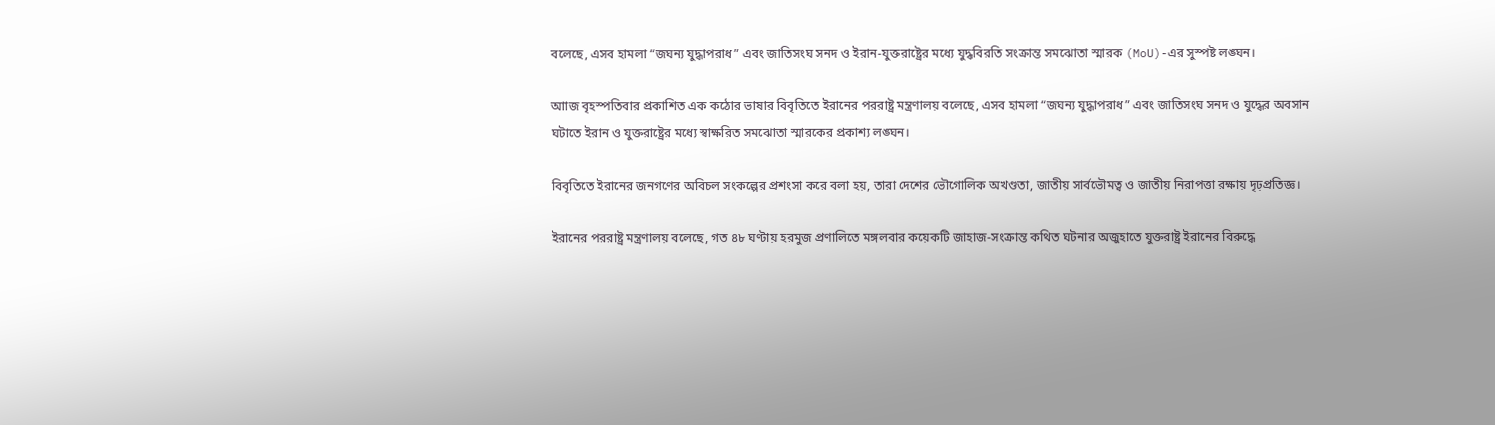বলেছে, এসব হামলা “জঘন্য যুদ্ধাপরাধ” এবং জাতিসংঘ সনদ ও ইরান-যুক্তরাষ্ট্রের মধ্যে যুদ্ধবিরতি সংক্রান্ত সমঝোতা স্মারক (MoU)-এর সুস্পষ্ট লঙ্ঘন।

আাজ বৃহস্পতিবার প্রকাশিত এক কঠোর ভাষার বিবৃতিতে ইরানের পররাষ্ট্র মন্ত্রণালয় বলেছে, এসব হামলা “জঘন্য যুদ্ধাপরাধ” এবং জাতিসংঘ সনদ ও যুদ্ধের অবসান ঘটাতে ইরান ও যুক্তরাষ্ট্রের মধ্যে স্বাক্ষরিত সমঝোতা স্মারকের প্রকাশ্য লঙ্ঘন।

বিবৃতিতে ইরানের জনগণের অবিচল সংকল্পের প্রশংসা করে বলা হয়, তারা দেশের ভৌগোলিক অখণ্ডতা, জাতীয় সার্বভৌমত্ব ও জাতীয় নিরাপত্তা রক্ষায় দৃঢ়প্রতিজ্ঞ।

ইরানের পররাষ্ট্র মন্ত্রণালয় বলেছে, গত ৪৮ ঘণ্টায় হরমুজ প্রণালিতে মঙ্গলবার কয়েকটি জাহাজ-সংক্রান্ত কথিত ঘটনার অজুহাতে যুক্তরাষ্ট্র ইরানের বিরুদ্ধে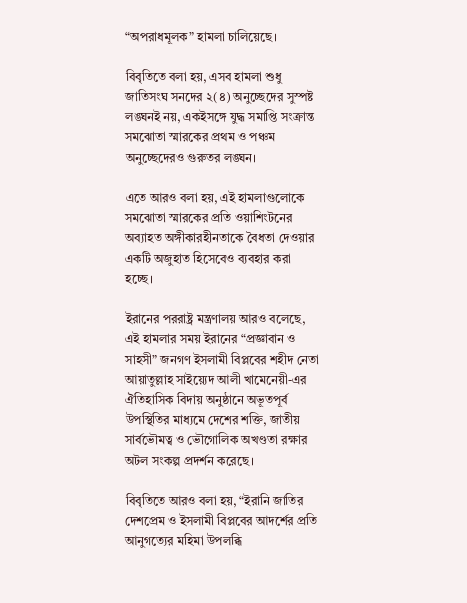“অপরাধমূলক” হামলা চালিয়েছে।

বিবৃতিতে বলা হয়, এসব হামলা শুধু জাতিসংঘ সনদের ২(৪) অনুচ্ছেদের সুস্পষ্ট লঙ্ঘনই নয়, একইসঙ্গে যুদ্ধ সমাপ্তি সংক্রান্ত সমঝোতা স্মারকের প্রথম ও পঞ্চম অনুচ্ছেদেরও গুরুতর লঙ্ঘন।

এতে আরও বলা হয়, এই হামলাগুলোকে সমঝোতা স্মারকের প্রতি ওয়াশিংটনের অব্যাহত অঙ্গীকারহীনতাকে বৈধতা দেওয়ার একটি অজুহাত হিসেবেও ব্যবহার করা হচ্ছে।

ইরানের পররাষ্ট্র মন্ত্রণালয় আরও বলেছে, এই হামলার সময় ইরানের “প্রজ্ঞাবান ও সাহসী” জনগণ ইসলামী বিপ্লবের শহীদ নেতা আয়াতুল্লাহ সাইয়্যেদ আলী খামেনেয়ী-এর ঐতিহাসিক বিদায় অনুষ্ঠানে অভূতপূর্ব উপস্থিতির মাধ্যমে দেশের শক্তি, জাতীয় সার্বভৌমত্ব ও ভৌগোলিক অখণ্ডতা রক্ষার অটল সংকল্প প্রদর্শন করেছে।

বিবৃতিতে আরও বলা হয়, “ইরানি জাতির দেশপ্রেম ও ইসলামী বিপ্লবের আদর্শের প্রতি আনুগত্যের মহিমা উপলব্ধি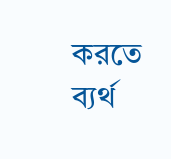করতে ব্যর্থ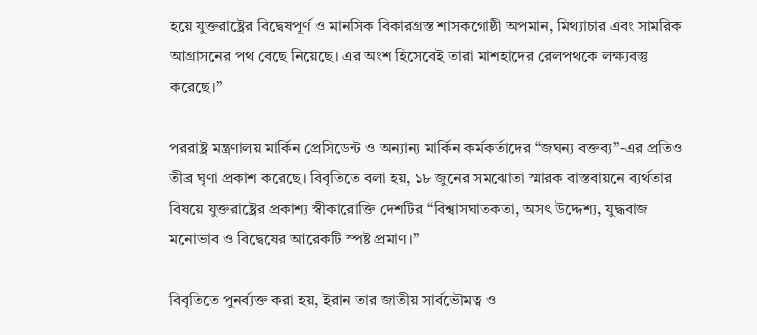হয়ে যুক্তরাষ্ট্রের বিদ্বেষপূর্ণ ও মানসিক বিকারগ্রস্ত শাসকগোষ্ঠী অপমান, মিথ্যাচার এবং সামরিক আগ্রাসনের পথ বেছে নিয়েছে। এর অংশ হিসেবেই তারা মাশহাদের রেলপথকে লক্ষ্যবস্তু করেছে।”

পররাষ্ট্র মন্ত্রণালয় মার্কিন প্রেসিডেন্ট ও অন্যান্য মার্কিন কর্মকর্তাদের “জঘন্য বক্তব্য”-এর প্রতিও তীব্র ঘৃণা প্রকাশ করেছে। বিবৃতিতে বলা হয়, ১৮ জুনের সমঝোতা স্মারক বাস্তবায়নে ব্যর্থতার বিষয়ে যুক্তরাষ্ট্রের প্রকাশ্য স্বীকারোক্তি দেশটির “বিশ্বাসঘাতকতা, অসৎ উদ্দেশ্য, যুদ্ধবাজ মনোভাব ও বিদ্বেষের আরেকটি স্পষ্ট প্রমাণ।”

বিবৃতিতে পুনর্ব্যক্ত করা হয়, ইরান তার জাতীয় সার্বভৌমত্ব ও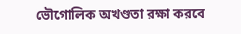ভৌগোলিক অখণ্ডতা রক্ষা করবে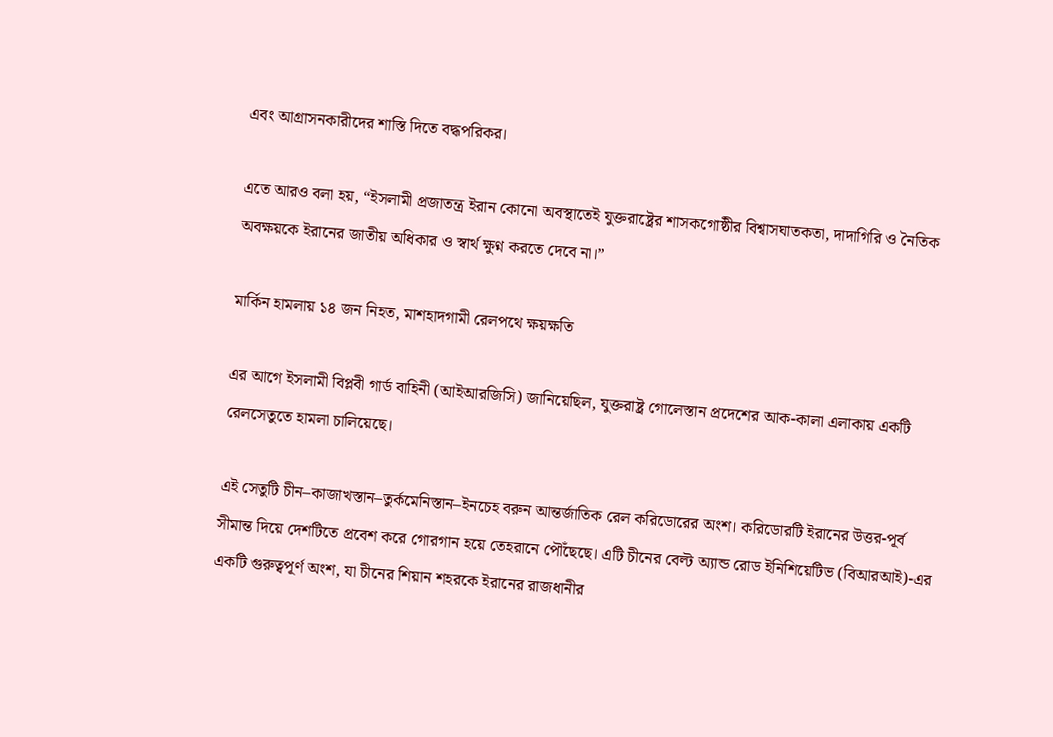এবং আগ্রাসনকারীদের শাস্তি দিতে বদ্ধপরিকর।

এতে আরও বলা হয়, “ইসলামী প্রজাতন্ত্র ইরান কোনো অবস্থাতেই যুক্তরাষ্ট্রের শাসকগোষ্ঠীর বিশ্বাসঘাতকতা, দাদাগিরি ও নৈতিক অবক্ষয়কে ইরানের জাতীয় অধিকার ও স্বার্থ ক্ষুণ্ন করতে দেবে না।”

মার্কিন হামলায় ১৪ জন নিহত, মাশহাদগামী রেলপথে ক্ষয়ক্ষতি

এর আগে ইসলামী বিপ্লবী গার্ড বাহিনী (আইআরজিসি) জানিয়েছিল, যুক্তরাষ্ট্র গোলেস্তান প্রদেশের আক-কালা এলাকায় একটি রেলসেতুতে হামলা চালিয়েছে।

এই সেতুটি চীন–কাজাখস্তান–তুর্কমেনিস্তান–ইনচেহ বরুন আন্তর্জাতিক রেল করিডোরের অংশ। করিডোরটি ইরানের উত্তর-পূর্ব সীমান্ত দিয়ে দেশটিতে প্রবেশ করে গোরগান হয়ে তেহরানে পৌঁছেছে। এটি চীনের বেল্ট অ্যান্ড রোড ইনিশিয়েটিভ (বিআরআই)-এর একটি গুরুত্বপূর্ণ অংশ, যা চীনের শিয়ান শহরকে ইরানের রাজধানীর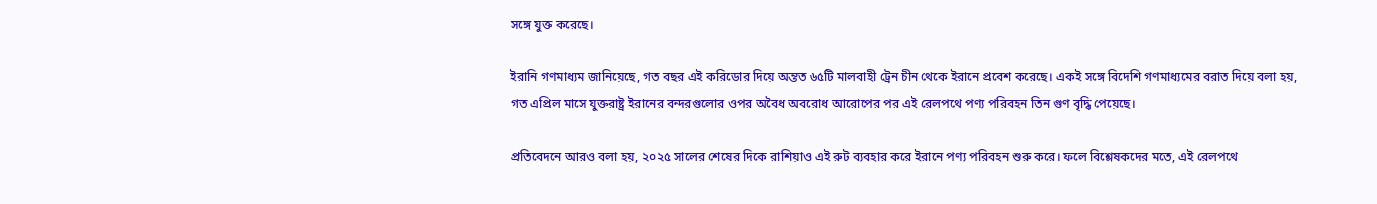সঙ্গে যুক্ত করেছে।

ইরানি গণমাধ্যম জানিয়েছে, গত বছর এই করিডোর দিয়ে অন্তত ৬৫টি মালবাহী ট্রেন চীন থেকে ইরানে প্রবেশ করেছে। একই সঙ্গে বিদেশি গণমাধ্যমের বরাত দিয়ে বলা হয়, গত এপ্রিল মাসে যুক্তরাষ্ট্র ইরানের বন্দরগুলোর ওপর অবৈধ অবরোধ আরোপের পর এই রেলপথে পণ্য পরিবহন তিন গুণ বৃদ্ধি পেয়েছে।

প্রতিবেদনে আরও বলা হয়, ২০২৫ সালের শেষের দিকে রাশিয়াও এই রুট ব্যবহার করে ইরানে পণ্য পরিবহন শুরু করে। ফলে বিশ্লেষকদের মতে, এই রেলপথে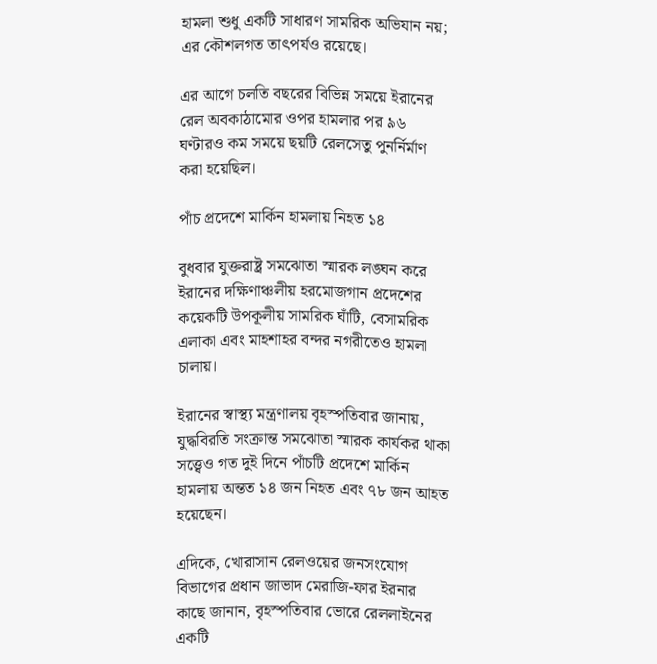হামলা শুধু একটি সাধারণ সামরিক অভিযান নয়; এর কৌশলগত তাৎপর্যও রয়েছে।

এর আগে চলতি বছরের বিভিন্ন সময়ে ইরানের রেল অবকাঠামোর ওপর হামলার পর ৯৬ ঘণ্টারও কম সময়ে ছয়টি রেলসেতু পুনর্নির্মাণ করা হয়েছিল।

পাঁচ প্রদেশে মার্কিন হামলায় নিহত ১৪

বুধবার যুক্তরাষ্ট্র সমঝোতা স্মারক লঙ্ঘন করে ইরানের দক্ষিণাঞ্চলীয় হরমোজগান প্রদেশের কয়েকটি উপকূলীয় সামরিক ঘাঁটি, বেসামরিক এলাকা এবং মাহশাহর বন্দর নগরীতেও হামলা চালায়।

ইরানের স্বাস্থ্য মন্ত্রণালয় বৃহস্পতিবার জানায়, যুদ্ধবিরতি সংক্রান্ত সমঝোতা স্মারক কার্যকর থাকা সত্ত্বেও গত দুই দিনে পাঁচটি প্রদেশে মার্কিন হামলায় অন্তত ১৪ জন নিহত এবং ৭৮ জন আহত হয়েছেন।

এদিকে, খোরাসান রেলওয়ের জনসংযোগ বিভাগের প্রধান জাভাদ মেরাজি-ফার ইরনার কাছে জানান, বৃহস্পতিবার ভোরে রেললাইনের একটি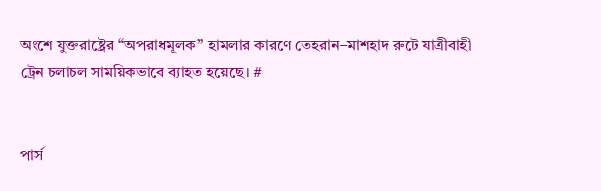অংশে যুক্তরাষ্ট্রের “অপরাধমূলক” হামলার কারণে তেহরান–মাশহাদ রুটে যাত্রীবাহী ট্রেন চলাচল সাময়িকভাবে ব্যাহত হয়েছে। #


পার্স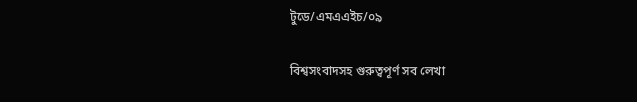টুডে/এমএএইচ/০৯

বিশ্বসংবাদসহ গুরুত্বপূর্ণ সব লেখা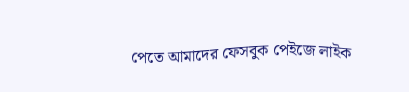পেতে আমাদের ফেসবুক পেইজে লাইক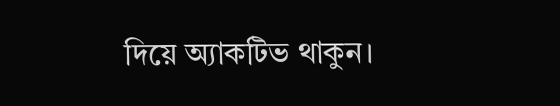দিয়ে অ্যাকটিভ থাকুন।